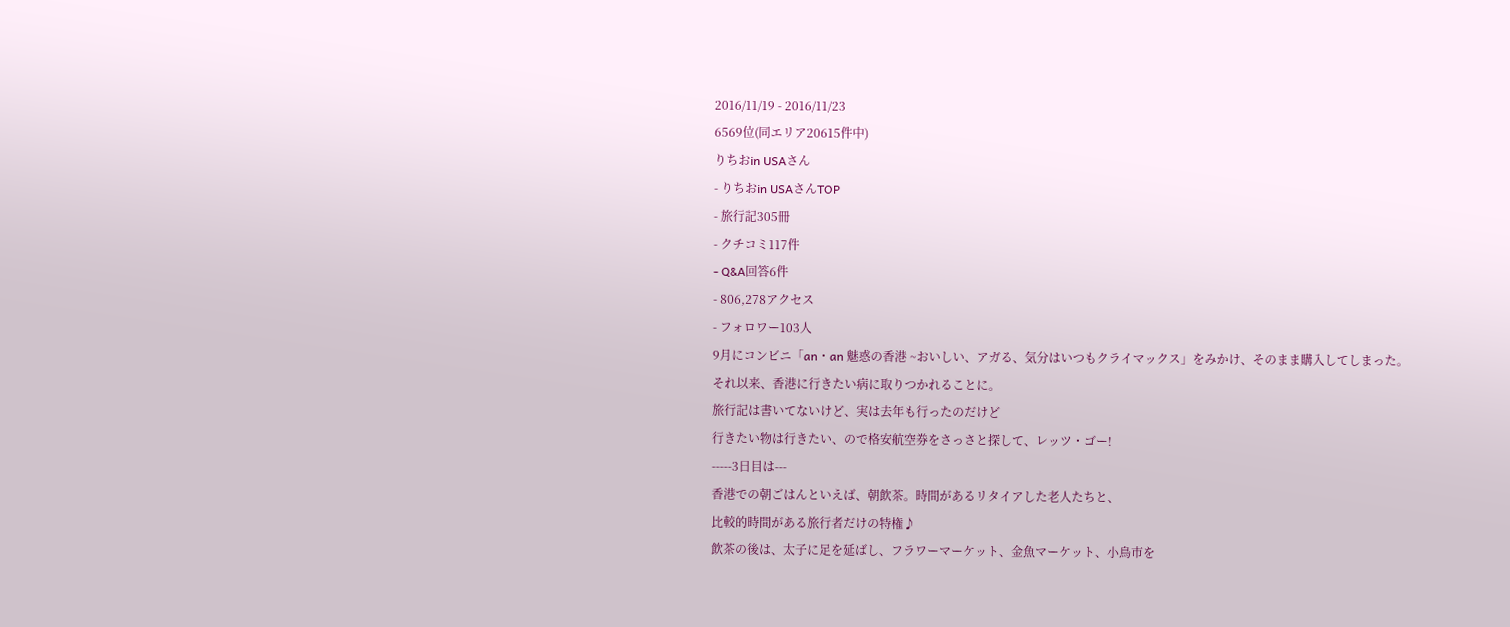2016/11/19 - 2016/11/23
6569位(同エリア20615件中)
りちおin USAさん
- りちおin USAさんTOP
- 旅行記305冊
- クチコミ117件
- Q&A回答6件
- 806,278アクセス
- フォロワー103人
9月にコンビニ「an・an 魅惑の香港 ~おいしい、アガる、気分はいつもクライマックス」をみかけ、そのまま購入してしまった。
それ以来、香港に行きたい病に取りつかれることに。
旅行記は書いてないけど、実は去年も行ったのだけど
行きたい物は行きたい、ので格安航空券をさっさと探して、レッツ・ゴー!
-----3日目は---
香港での朝ごはんといえば、朝飲茶。時間があるリタイアした老人たちと、
比較的時間がある旅行者だけの特権♪
飲茶の後は、太子に足を延ばし、フラワーマーケット、金魚マーケット、小鳥市を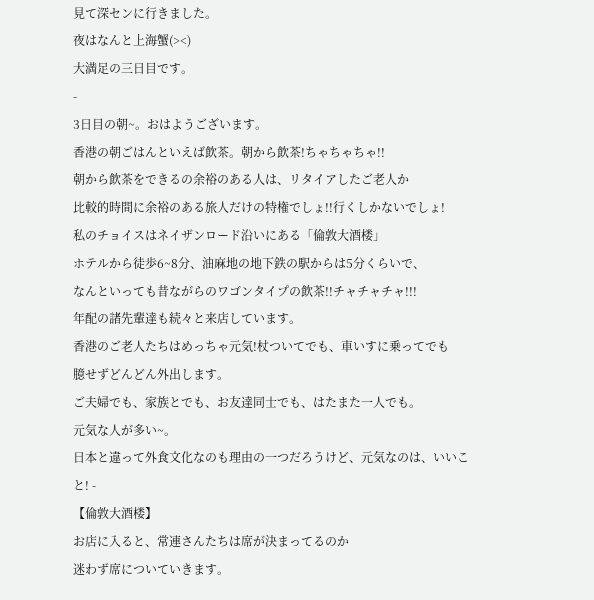見て深センに行きました。
夜はなんと上海蟹(><)
大満足の三日目です。
-
3日目の朝~。おはようございます。
香港の朝ごはんといえば飲茶。朝から飲茶!ちゃちゃちゃ!!
朝から飲茶をできるの余裕のある人は、リタイアしたご老人か
比較的時間に余裕のある旅人だけの特権でしょ!!行くしかないでしょ!
私のチョイスはネイザンロード沿いにある「倫敦大酒楼」
ホテルから徒歩6~8分、油麻地の地下鉄の駅からは5分くらいで、
なんといっても昔ながらのワゴンタイプの飲茶!!チャチャチャ!!!
年配の諸先輩達も続々と来店しています。
香港のご老人たちはめっちゃ元気!杖ついてでも、車いすに乗ってでも
臆せずどんどん外出します。
ご夫婦でも、家族とでも、お友達同士でも、はたまた一人でも。
元気な人が多い~。
日本と違って外食文化なのも理由の一つだろうけど、元気なのは、いいこと! -
【倫敦大酒楼】
お店に入ると、常連さんたちは席が決まってるのか
迷わず席についていきます。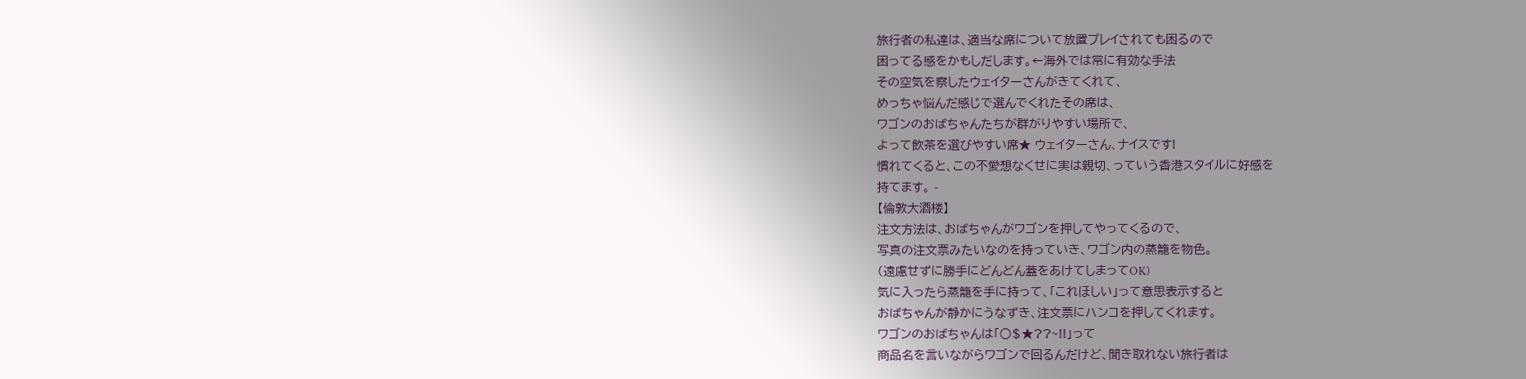旅行者の私達は、適当な席について放置プレイされても困るので
困ってる感をかもしだします。←海外では常に有効な手法
その空気を察したウェイターさんがきてくれて、
めっちゃ悩んだ感じで選んでくれたその席は、
ワゴンのおばちゃんたちが群がりやすい場所で、
よって飲茶を選びやすい席★ ウェイターさん、ナイスです!
慣れてくると、この不愛想なくせに実は親切、っていう香港スタイルに好感を
持てます。 -
【倫敦大酒楼】
注文方法は、おばちゃんがワゴンを押してやってくるので、
写真の注文票みたいなのを持っていき、ワゴン内の蒸籠を物色。
(遠慮せずに勝手にどんどん蓋をあけてしまってOK)
気に入ったら蒸籠を手に持って、「これほしい」って意思表示すると
おばちゃんが静かにうなずき、注文票にハンコを押してくれます。
ワゴンのおばちゃんは「○$★??~!!」って
商品名を言いながらワゴンで回るんだけど、聞き取れない旅行者は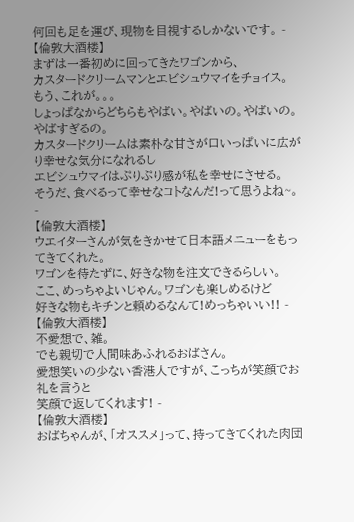何回も足を運び、現物を目視するしかないです。 -
【倫敦大酒楼】
まずは一番初めに回ってきたワゴンから、
カスタードクリームマンとエビシュウマイをチョイス。
もう、これが。。。
しょっぱなからどちらもやばい。やばいの。やばいの。やばすぎるの。
カスタードクリームは素朴な甘さが口いっぱいに広がり幸せな気分になれるし
エビシュウマイはぷりぷり感が私を幸せにさせる。
そうだ、食べるって幸せなコトなんだ!って思うよね~。 -
【倫敦大酒楼】
ウエイターさんが気をきかせて日本語メニューをもってきてくれた。
ワゴンを待たずに、好きな物を注文できるらしい。
ここ、めっちゃよいじゃん。ワゴンも楽しめるけど
好きな物もキチンと頼めるなんて!めっちゃいい!! -
【倫敦大酒楼】
不愛想で、雑。
でも親切で人間味あふれるおばさん。
愛想笑いの少ない香港人ですが、こっちが笑顔でお礼を言うと
笑顔で返してくれます! -
【倫敦大酒楼】
おばちゃんが、「オススメ」って、持ってきてくれた肉団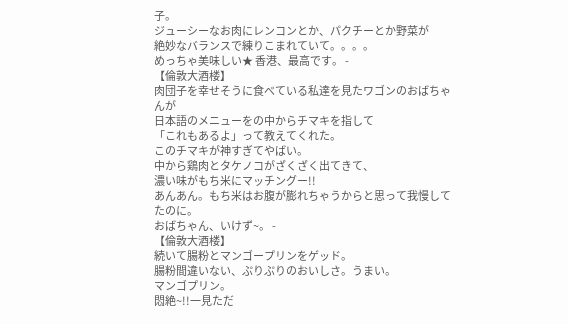子。
ジューシーなお肉にレンコンとか、パクチーとか野菜が
絶妙なバランスで練りこまれていて。。。。
めっちゃ美味しい★ 香港、最高です。 -
【倫敦大酒楼】
肉団子を幸せそうに食べている私達を見たワゴンのおばちゃんが
日本語のメニューをの中からチマキを指して
「これもあるよ」って教えてくれた。
このチマキが神すぎてやばい。
中から鶏肉とタケノコがざくざく出てきて、
濃い味がもち米にマッチングー!!
あんあん。もち米はお腹が膨れちゃうからと思って我慢してたのに。
おばちゃん、いけず~。 -
【倫敦大酒楼】
続いて腸粉とマンゴープリンをゲッド。
腸粉間違いない、ぷりぷりのおいしさ。うまい。
マンゴプリン。
悶絶~!!一見ただ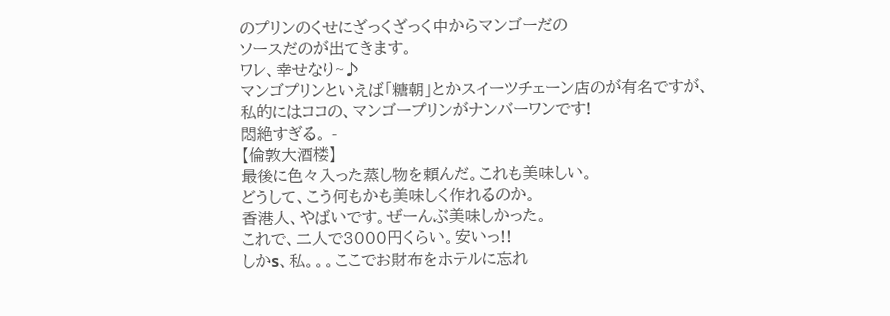のプリンのくせにざっくざっく中からマンゴーだの
ソースだのが出てきます。
ワレ、幸せなり~♪
マンゴプリンといえば「糖朝」とかスイーツチェーン店のが有名ですが、
私的にはココの、マンゴープリンがナンバーワンです!
悶絶すぎる。 -
【倫敦大酒楼】
最後に色々入った蒸し物を頼んだ。これも美味しい。
どうして、こう何もかも美味しく作れるのか。
香港人、やばいです。ぜーんぶ美味しかった。
これで、二人で3000円くらい。安いっ!!
しかs、私。。。ここでお財布をホテルに忘れ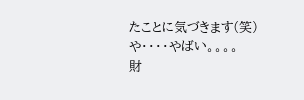たことに気づきます(笑)
や・・・・やばい。。。。
財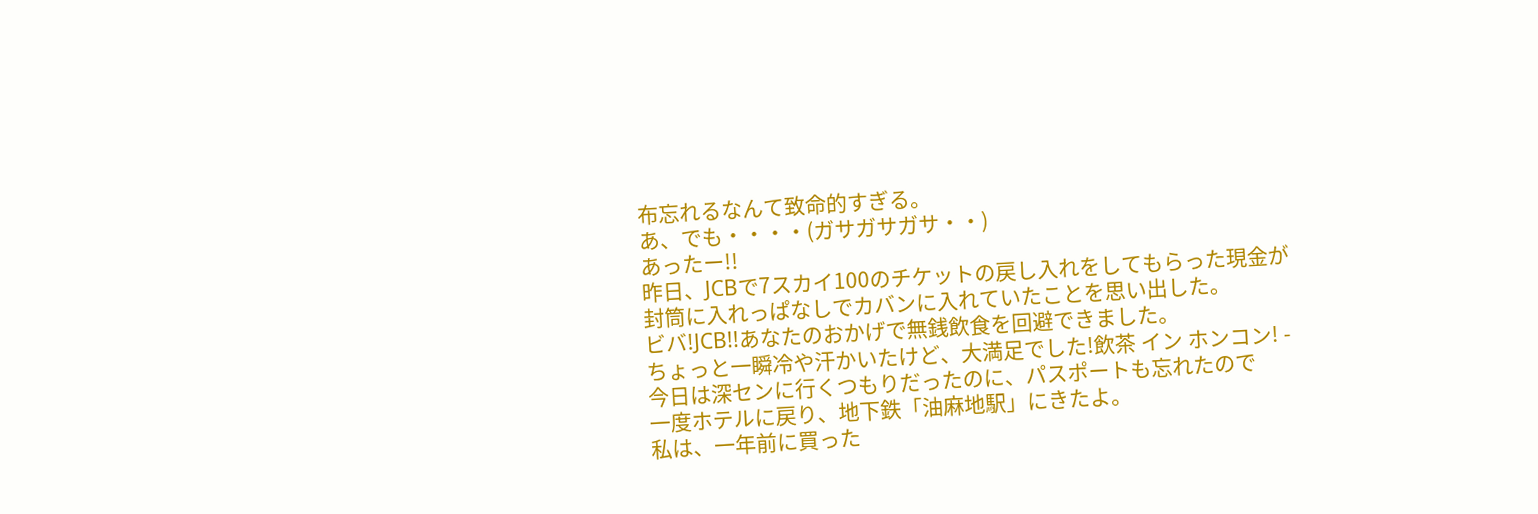布忘れるなんて致命的すぎる。
あ、でも・・・・(ガサガサガサ・・)
あったー!!
昨日、JCBで7スカイ100のチケットの戻し入れをしてもらった現金が
封筒に入れっぱなしでカバンに入れていたことを思い出した。
ビバ!JCB!!あなたのおかげで無銭飲食を回避できました。
ちょっと一瞬冷や汗かいたけど、大満足でした!飲茶 イン ホンコン! -
今日は深センに行くつもりだったのに、パスポートも忘れたので
一度ホテルに戻り、地下鉄「油麻地駅」にきたよ。
私は、一年前に買った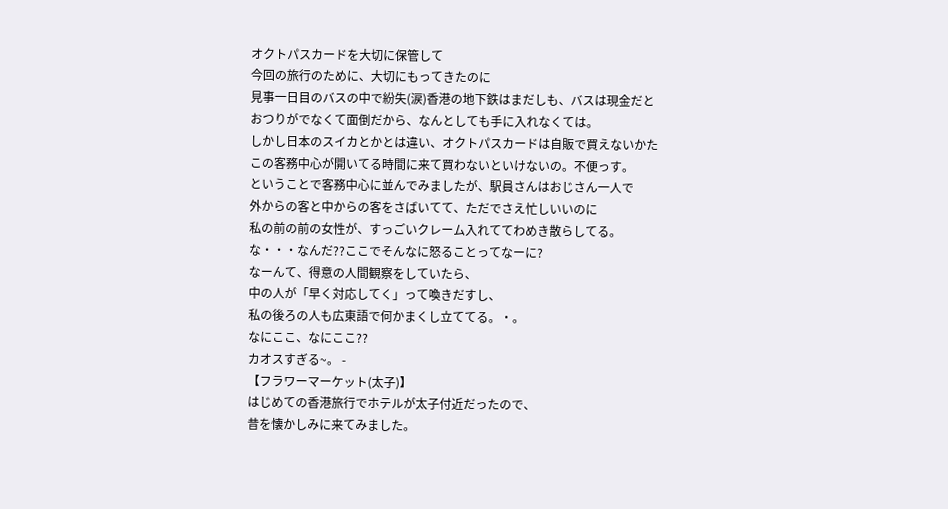オクトパスカードを大切に保管して
今回の旅行のために、大切にもってきたのに
見事一日目のバスの中で紛失(涙)香港の地下鉄はまだしも、バスは現金だと
おつりがでなくて面倒だから、なんとしても手に入れなくては。
しかし日本のスイカとかとは違い、オクトパスカードは自販で買えないかた
この客務中心が開いてる時間に来て買わないといけないの。不便っす。
ということで客務中心に並んでみましたが、駅員さんはおじさん一人で
外からの客と中からの客をさばいてて、ただでさえ忙しいいのに
私の前の前の女性が、すっごいクレーム入れててわめき散らしてる。
な・・・なんだ??ここでそんなに怒ることってなーに?
なーんて、得意の人間観察をしていたら、
中の人が「早く対応してく」って喚きだすし、
私の後ろの人も広東語で何かまくし立ててる。・。
なにここ、なにここ??
カオスすぎる~。 -
【フラワーマーケット(太子)】
はじめての香港旅行でホテルが太子付近だったので、
昔を懐かしみに来てみました。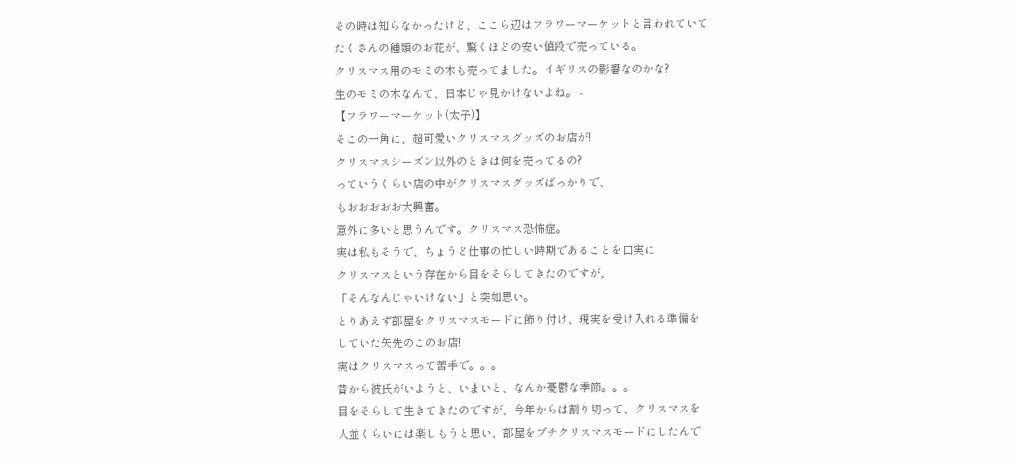その時は知らなかったけど、ここら辺はフラワーマーケットと言われていて
たくさんの種類のお花が、驚くほどの安い値段で売っている。
クリスマス用のモミの木も売ってました。イギリスの影響なのかな?
生のモミの木なんて、日本じゃ見かけないよね。 -
【フラワーマーケット(太子)】
そこの一角に、超可愛いクリスマスグッズのお店が!
クリスマスシーズン以外のときは何を売ってるの?
っていうくらい店の中がクリスマスグッズばっかりで、
もおおおおお大興奮。
意外に多いと思うんです。クリスマス恐怖症。
実は私もそうで、ちょうど仕事の忙しい時期であることを口実に
クリスマスという存在から目をそらしてきたのですが、
「そんなんじゃいけない」と突如思い。
とりあえず部屋をクリスマスモードに飾り付け、現実を受け入れる準備を
していた矢先のこのお店!
実はクリスマスって苦手で。。。
昔から彼氏がいようと、いまいと、なんか憂鬱な季節。。。
目をそらして生きてきたのですが、今年からは割り切って、クリスマスを
人並くらいには楽しもうと思い、部屋をプチクリスマスモードにしたんで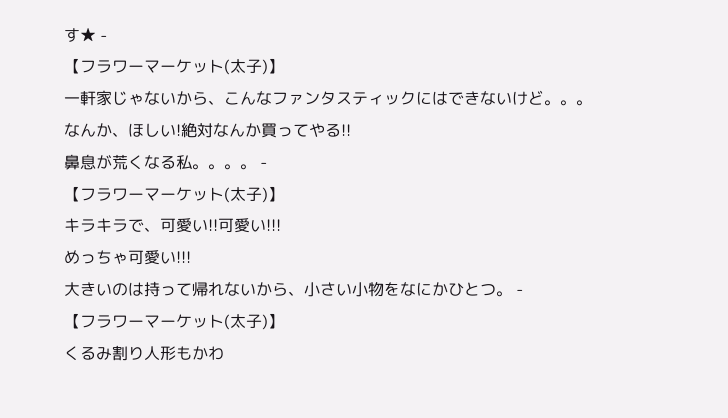す★ -
【フラワーマーケット(太子)】
一軒家じゃないから、こんなファンタスティックにはできないけど。。。
なんか、ほしい!絶対なんか買ってやる!!
鼻息が荒くなる私。。。。 -
【フラワーマーケット(太子)】
キラキラで、可愛い!!可愛い!!!
めっちゃ可愛い!!!
大きいのは持って帰れないから、小さい小物をなにかひとつ。 -
【フラワーマーケット(太子)】
くるみ割り人形もかわ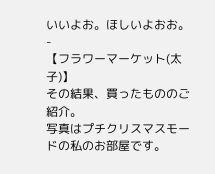いいよお。ほしいよおお。 -
【フラワーマーケット(太子)】
その結果、買ったもののご紹介。
写真はプチクリスマスモードの私のお部屋です。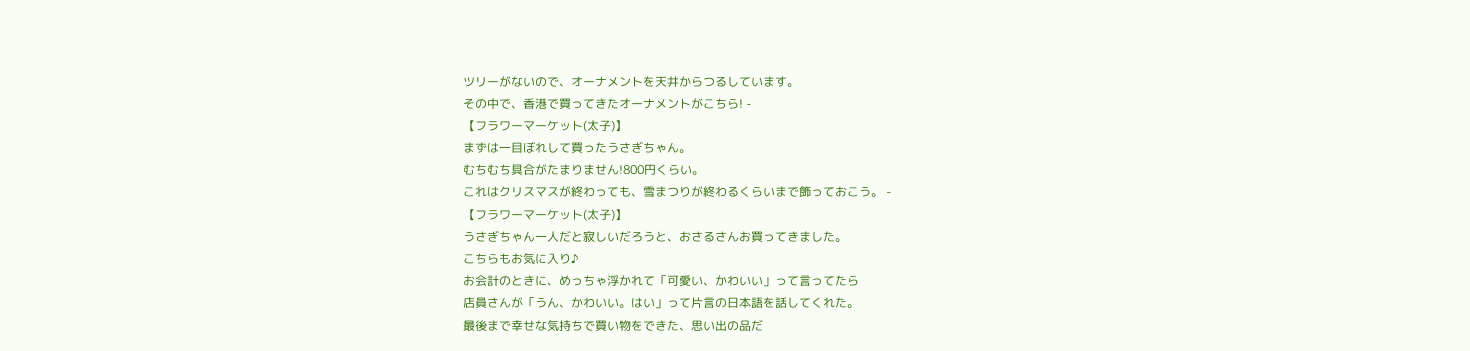ツリーがないので、オーナメントを天井からつるしています。
その中で、香港で買ってきたオーナメントがこちら! -
【フラワーマーケット(太子)】
まずは一目ぼれして買ったうさぎちゃん。
むちむち具合がたまりません!800円くらい。
これはクリスマスが終わっても、雪まつりが終わるくらいまで飾っておこう。 -
【フラワーマーケット(太子)】
うさぎちゃん一人だと寂しいだろうと、おさるさんお買ってきました。
こちらもお気に入り♪
お会計のときに、めっちゃ浮かれて「可愛い、かわいい」って言ってたら
店員さんが「うん、かわいい。はい」って片言の日本語を話してくれた。
最後まで幸せな気持ちで買い物をできた、思い出の品だ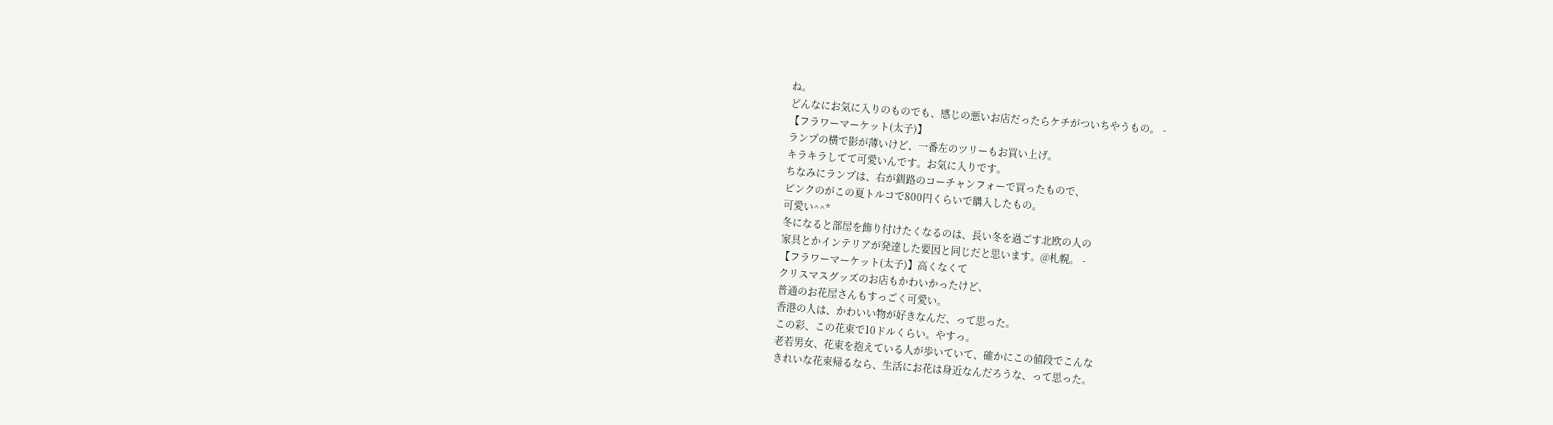ね。
どんなにお気に入りのものでも、感じの悪いお店だったらケチがついちやうもの。 -
【フラワーマーケット(太子)】
ランプの横で影が薄いけど、一番左のツリーもお買い上げ。
キラキラしてて可愛いんです。お気に入りです。
ちなみにランプは、右が釧路のコーチャンフォーで買ったもので、
ピンクのがこの夏トルコで800円くらいで購入したもの。
可愛い^^*
冬になると部屋を飾り付けたくなるのは、長い冬を過ごす北欧の人の
家具とかインテリアが発達した要因と同じだと思います。@札幌。 -
【フラワーマーケット(太子)】高くなくて
クリスマスグッズのお店もかわいかったけど、
普通のお花屋さんもすっごく可愛い。
香港の人は、かわいい物が好きなんだ、って思った。
この彩、この花束で10ドルくらい。やすっ。
老若男女、花束を抱えている人が歩いていて、確かにこの値段でこんな
きれいな花束帰るなら、生活にお花は身近なんだろうな、って思った。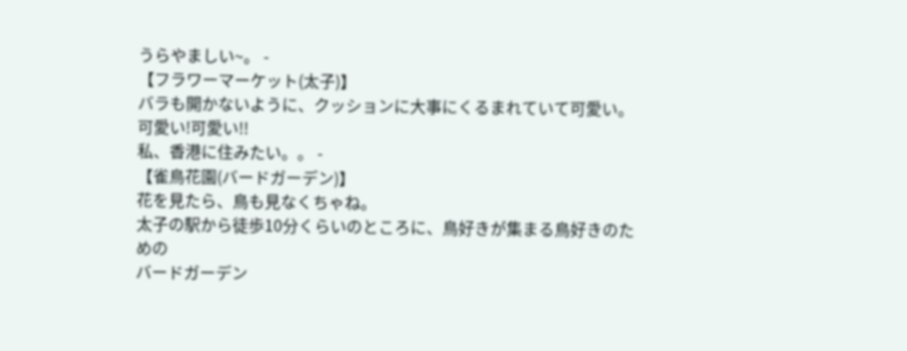うらやましい~。 -
【フラワーマーケット(太子)】
バラも開かないように、クッションに大事にくるまれていて可愛い。
可愛い!可愛い!!
私、香港に住みたい。。 -
【雀鳥花園(バードガーデン)】
花を見たら、鳥も見なくちゃね。
太子の駅から徒歩10分くらいのところに、鳥好きが集まる鳥好きのための
バードガーデン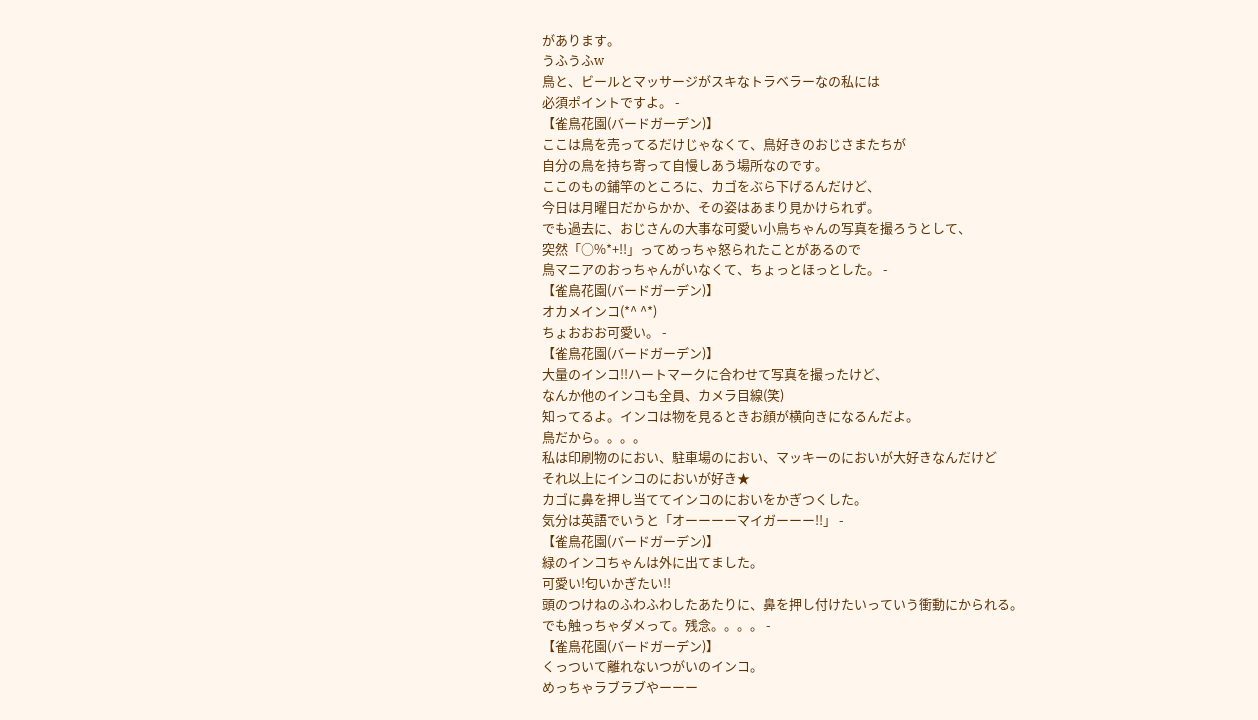があります。
うふうふw
鳥と、ビールとマッサージがスキなトラベラーなの私には
必須ポイントですよ。 -
【雀鳥花園(バードガーデン)】
ここは鳥を売ってるだけじゃなくて、鳥好きのおじさまたちが
自分の鳥を持ち寄って自慢しあう場所なのです。
ここのもの鋪竿のところに、カゴをぶら下げるんだけど、
今日は月曜日だからかか、その姿はあまり見かけられず。
でも過去に、おじさんの大事な可愛い小鳥ちゃんの写真を撮ろうとして、
突然「○%*+!!」ってめっちゃ怒られたことがあるので
鳥マニアのおっちゃんがいなくて、ちょっとほっとした。 -
【雀鳥花園(バードガーデン)】
オカメインコ(*^ ^*)
ちょおおお可愛い。 -
【雀鳥花園(バードガーデン)】
大量のインコ!!ハートマークに合わせて写真を撮ったけど、
なんか他のインコも全員、カメラ目線(笑)
知ってるよ。インコは物を見るときお顔が横向きになるんだよ。
鳥だから。。。。
私は印刷物のにおい、駐車場のにおい、マッキーのにおいが大好きなんだけど
それ以上にインコのにおいが好き★
カゴに鼻を押し当ててインコのにおいをかぎつくした。
気分は英語でいうと「オーーーーマイガーーー!!」 -
【雀鳥花園(バードガーデン)】
緑のインコちゃんは外に出てました。
可愛い!匂いかぎたい!!
頭のつけねのふわふわしたあたりに、鼻を押し付けたいっていう衝動にかられる。
でも触っちゃダメって。残念。。。。 -
【雀鳥花園(バードガーデン)】
くっついて離れないつがいのインコ。
めっちゃラブラブやーーー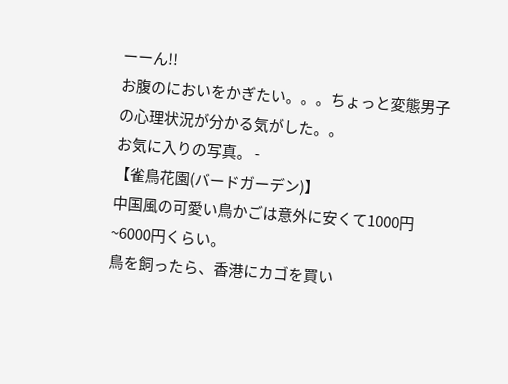ーーん!!
お腹のにおいをかぎたい。。。ちょっと変態男子の心理状況が分かる気がした。。
お気に入りの写真。 -
【雀鳥花園(バードガーデン)】
中国風の可愛い鳥かごは意外に安くて1000円~6000円くらい。
鳥を飼ったら、香港にカゴを買い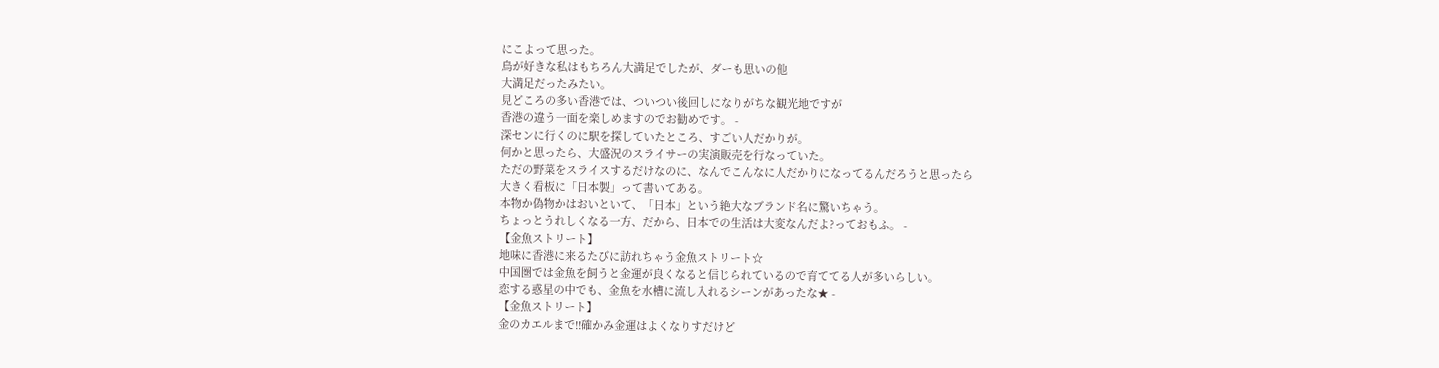にこよって思った。
鳥が好きな私はもちろん大満足でしたが、ダーも思いの他
大満足だったみたい。
見どころの多い香港では、ついつい後回しになりがちな観光地ですが
香港の違う一面を楽しめますのでお勧めです。 -
深センに行くのに駅を探していたところ、すごい人だかりが。
何かと思ったら、大盛況のスライサーの実演販売を行なっていた。
ただの野菜をスライスするだけなのに、なんでこんなに人だかりになってるんだろうと思ったら
大きく看板に「日本製」って書いてある。
本物か偽物かはおいといて、「日本」という絶大なブランド名に驚いちゃう。
ちょっとうれしくなる一方、だから、日本での生活は大変なんだよ?っておもふ。 -
【金魚ストリート】
地味に香港に来るたびに訪れちゃう金魚ストリート☆
中国圏では金魚を飼うと金運が良くなると信じられているので育ててる人が多いらしい。
恋する惑星の中でも、金魚を水槽に流し入れるシーンがあったな★ -
【金魚ストリート】
金のカエルまで!!確かみ金運はよくなりすだけど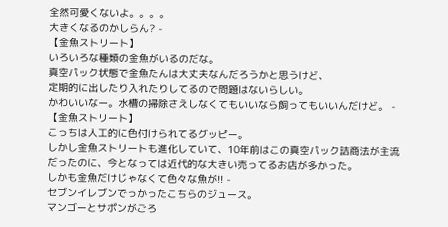全然可愛くないよ。。。。
大きくなるのかしらん? -
【金魚ストリート】
いろいろな種類の金魚がいるのだな。
真空パック状態で金魚たんは大丈夫なんだろうかと思うけど、
定期的に出したり入れたりしてるので問題はないらしい。
かわいいなー。水槽の掃除さえしなくてもいいなら飼ってもいいんだけど。 -
【金魚ストリート】
こっちは人工的に色付けられてるグッピー。
しかし金魚ストリートも進化していて、10年前はこの真空パック詰商法が主流
だったのに、今となっては近代的な大きい売ってるお店が多かった。
しかも金魚だけじゃなくて色々な魚が!! -
セブンイレブンでっかったこちらのジュース。
マンゴーとサポンがごろ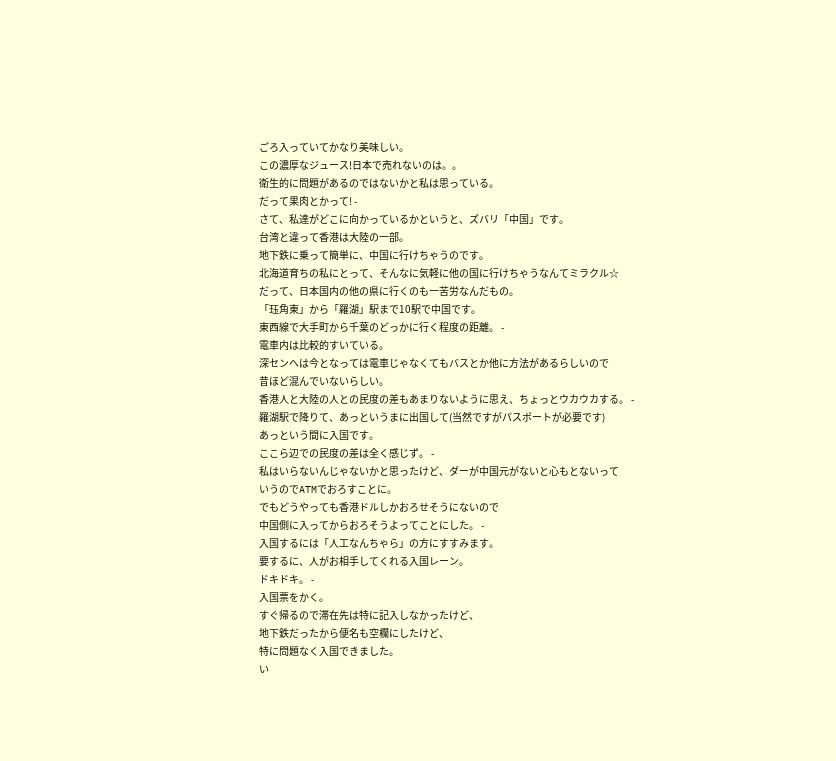ごろ入っていてかなり美味しい。
この濃厚なジュース!日本で売れないのは。。
衛生的に問題があるのではないかと私は思っている。
だって果肉とかって! -
さて、私達がどこに向かっているかというと、ズバリ「中国」です。
台湾と違って香港は大陸の一部。
地下鉄に乗って簡単に、中国に行けちゃうのです。
北海道育ちの私にとって、そんなに気軽に他の国に行けちゃうなんてミラクル☆
だって、日本国内の他の県に行くのも一苦労なんだもの。
「珏角東」から「羅湖」駅まで10駅で中国です。
東西線で大手町から千葉のどっかに行く程度の距離。 -
電車内は比較的すいている。
深センへは今となっては電車じゃなくてもバスとか他に方法があるらしいので
昔ほど混んでいないらしい。
香港人と大陸の人との民度の差もあまりないように思え、ちょっとウカウカする。 -
羅湖駅で降りて、あっというまに出国して(当然ですがパスポートが必要です)
あっという間に入国です。
ここら辺での民度の差は全く感じず。 -
私はいらないんじゃないかと思ったけど、ダーが中国元がないと心もとないって
いうのでATMでおろすことに。
でもどうやっても香港ドルしかおろせそうにないので
中国側に入ってからおろそうよってことにした。 -
入国するには「人工なんちゃら」の方にすすみます。
要するに、人がお相手してくれる入国レーン。
ドキドキ。 -
入国票をかく。
すぐ帰るので滞在先は特に記入しなかったけど、
地下鉄だったから便名も空欄にしたけど、
特に問題なく入国できました。
い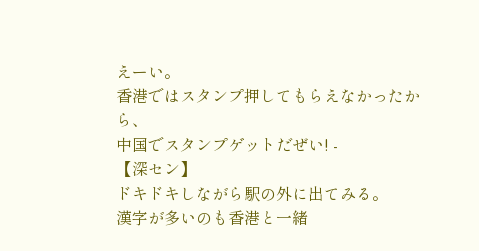えーい。
香港ではスタンプ押してもらえなかったから、
中国でスタンプゲットだぜい! -
【深セン】
ドキドキしながら駅の外に出てみる。
漢字が多いのも香港と一緒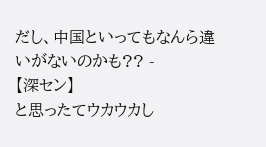だし、中国といってもなんら違いがないのかも?? -
【深セン】
と思ったてウカウカし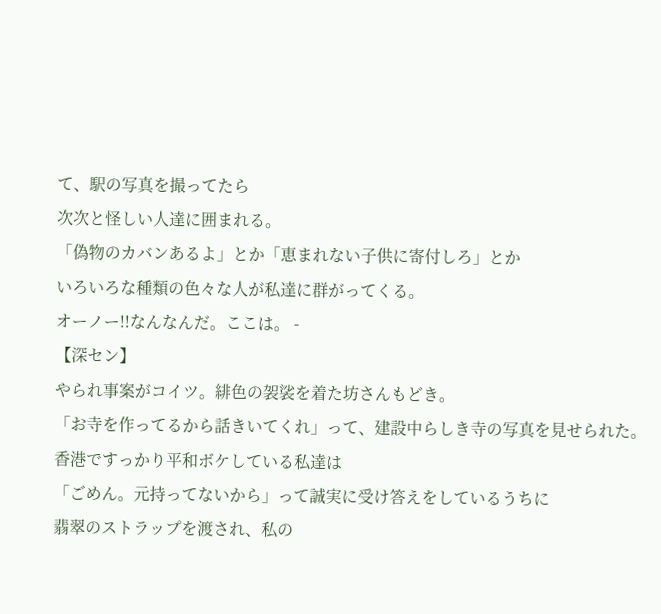て、駅の写真を撮ってたら
次次と怪しい人達に囲まれる。
「偽物のカバンあるよ」とか「恵まれない子供に寄付しろ」とか
いろいろな種類の色々な人が私達に群がってくる。
オーノー!!なんなんだ。ここは。 -
【深セン】
やられ事案がコイツ。緋色の袈裟を着た坊さんもどき。
「お寺を作ってるから話きいてくれ」って、建設中らしき寺の写真を見せられた。
香港ですっかり平和ボケしている私達は
「ごめん。元持ってないから」って誠実に受け答えをしているうちに
翡翠のストラップを渡され、私の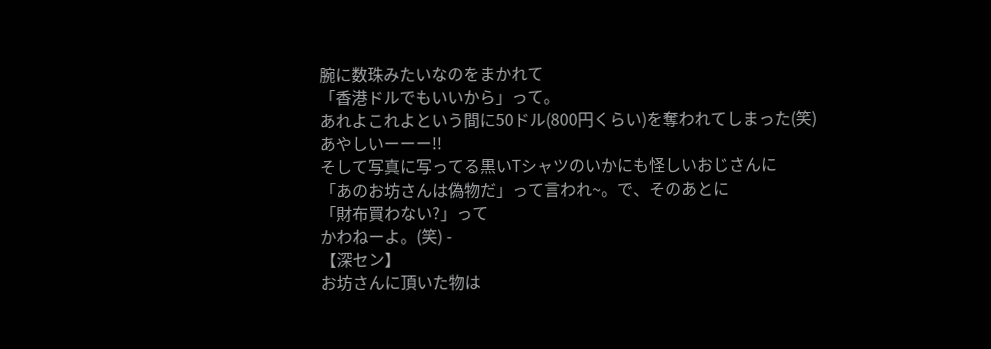腕に数珠みたいなのをまかれて
「香港ドルでもいいから」って。
あれよこれよという間に50ドル(800円くらい)を奪われてしまった(笑)
あやしいーーー!!
そして写真に写ってる黒いTシャツのいかにも怪しいおじさんに
「あのお坊さんは偽物だ」って言われ~。で、そのあとに
「財布買わない?」って
かわねーよ。(笑) -
【深セン】
お坊さんに頂いた物は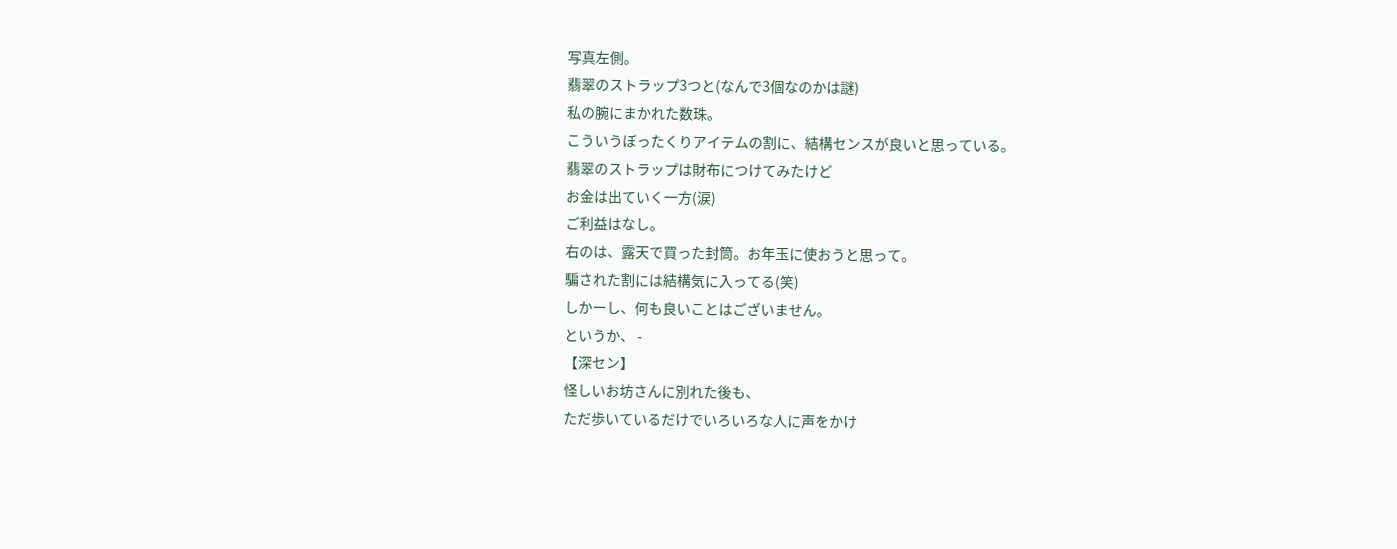写真左側。
翡翠のストラップ3つと(なんで3個なのかは謎)
私の腕にまかれた数珠。
こういうぼったくりアイテムの割に、結構センスが良いと思っている。
翡翠のストラップは財布につけてみたけど
お金は出ていく一方(涙)
ご利益はなし。
右のは、露天で買った封筒。お年玉に使おうと思って。
騙された割には結構気に入ってる(笑)
しかーし、何も良いことはございません。
というか、 -
【深セン】
怪しいお坊さんに別れた後も、
ただ歩いているだけでいろいろな人に声をかけ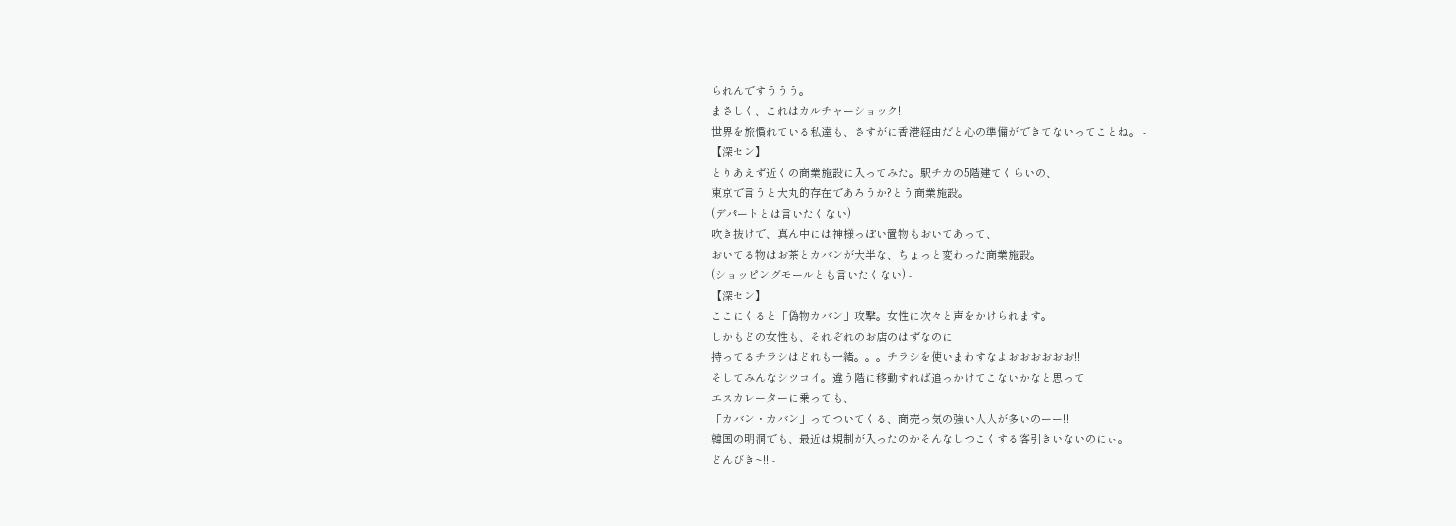られんですううう。
まさしく、これはカルチャーショック!
世界を旅慣れている私達も、さすがに香港経由だと心の準備ができてないってことね。 -
【深セン】
とりあえず近くの商業施設に入ってみた。駅チカの5階建てくらいの、
東京で言うと大丸的存在であろうか?とう商業施設。
(デパートとは言いたくない)
吹き抜けで、真ん中には神様っぽい置物もおいてあって、
おいてる物はお茶とカバンが大半な、ちょっと変わった商業施設。
(ショッピングモールとも言いたくない) -
【深セン】
ここにくると「偽物カバン」攻撃。女性に次々と声をかけられます。
しかもどの女性も、それぞれのお店のはずなのに
持ってるチラシはどれも一緒。。。チラシを使いまわすなよおおおおおお!!
そしてみんなシツコイ。違う階に移動すれば追っかけてこないかなと思って
エスカレーターに乗っても、
「カバン・カバン」ってついてくる、商売っ気の強い人人が多いのーー!!
韓国の明洞でも、最近は規制が入ったのかそんなしつこくする客引きいないのにぃ。
どんびき~!! -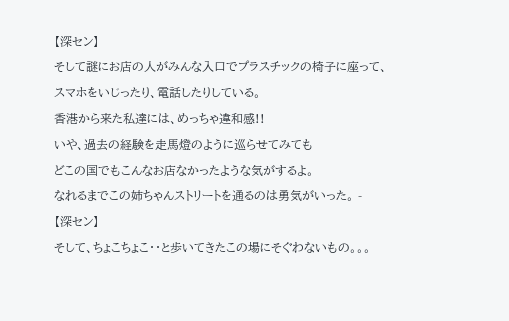【深セン】
そして謎にお店の人がみんな入口でプラスチックの椅子に座って、
スマホをいじったり、電話したりしている。
香港から来た私達には、めっちゃ違和感!!
いや、過去の経験を走馬燈のように巡らせてみても
どこの国でもこんなお店なかったような気がするよ。
なれるまでこの姉ちゃんストリートを通るのは勇気がいった。 -
【深セン】
そして、ちょこちょこ・・と歩いてきたこの場にそぐわないもの。。。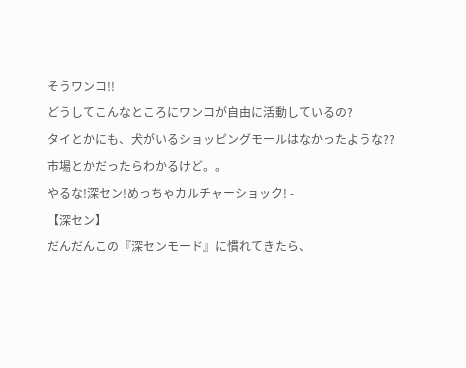そうワンコ!!
どうしてこんなところにワンコが自由に活動しているの?
タイとかにも、犬がいるショッピングモールはなかったような??
市場とかだったらわかるけど。。
やるな!深セン!めっちゃカルチャーショック! -
【深セン】
だんだんこの『深センモード』に慣れてきたら、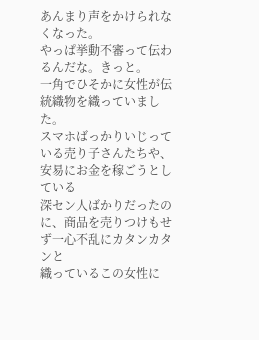あんまり声をかけられなくなった。
やっぱ挙動不審って伝わるんだな。きっと。
一角でひそかに女性が伝統織物を織っていました。
スマホばっかりいじっている売り子さんたちや、安易にお金を稼ごうとしている
深セン人ばかりだったのに、商品を売りつけもせず一心不乱にカタンカタンと
織っているこの女性に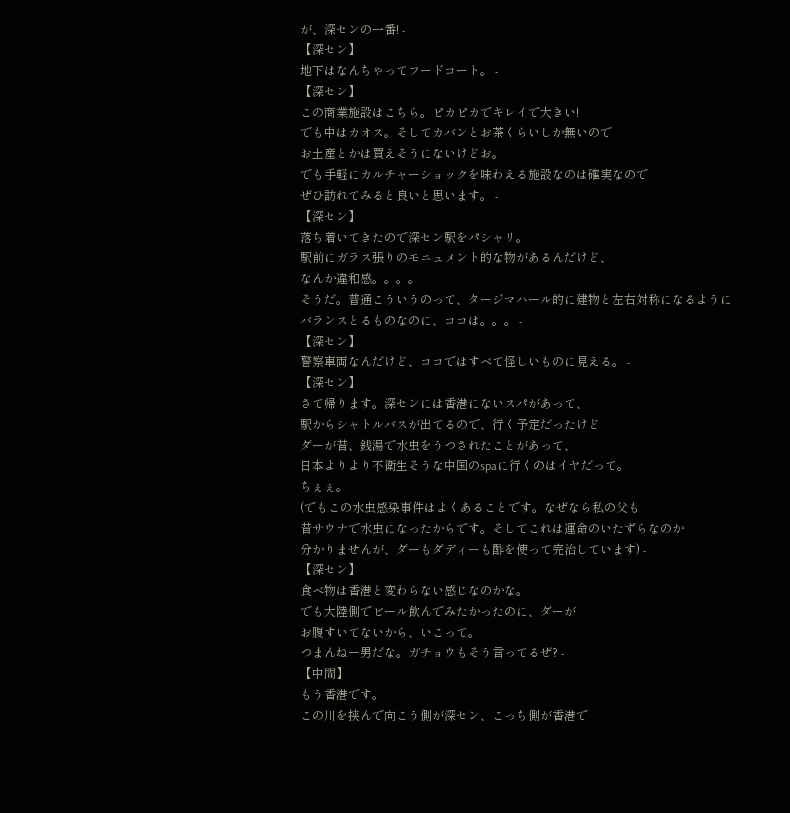が、深センの一番! -
【深セン】
地下はなんちゃってフードコート。 -
【深セン】
この商業施設はこちら。ピカピカでキレイで大きい!
でも中はカオス。そしてカバンとお茶くらいしか無いので
お土産とかは買えそうにないけどお。
でも手軽にカルチャーショックを味わえる施設なのは確実なので
ぜひ訪れてみると良いと思います。 -
【深セン】
落ち着いてきたので深セン駅をパシャリ。
駅前にガラス張りのモニュメント的な物があるんだけど、
なんか違和感。。。。
そうだ。普通こういうのって、タージマハール的に建物と左右対称になるように
バランスとるものなのに、ココは。。。 -
【深セン】
警察車両なんだけど、ココではすべて怪しいものに見える。 -
【深セン】
さて帰ります。深センには香港にないスパがあって、
駅からシャトルバスが出てるので、行く予定だったけど
ダーが昔、銭湯で水虫をうつされたことがあって、
日本よりより不衛生そうな中国のspaに行くのはイヤだって。
ちぇぇ。
(でもこの水虫感染事件はよくあることです。なぜなら私の父も
昔サウナで水虫になったからです。そしてこれは運命のいたずらなのか
分かりませんが、ダーもダディーも酢を使って完治しています) -
【深セン】
食べ物は香港と変わらない感じなのかな。
でも大陸側でビール飲んでみたかったのに、ダーが
お腹すいてないから、いこって。
つまんねー男だな。ガチョウもそう言ってるぜ? -
【中間】
もう香港です。
この川を挟んで向こう側が深セン、こっち側が香港で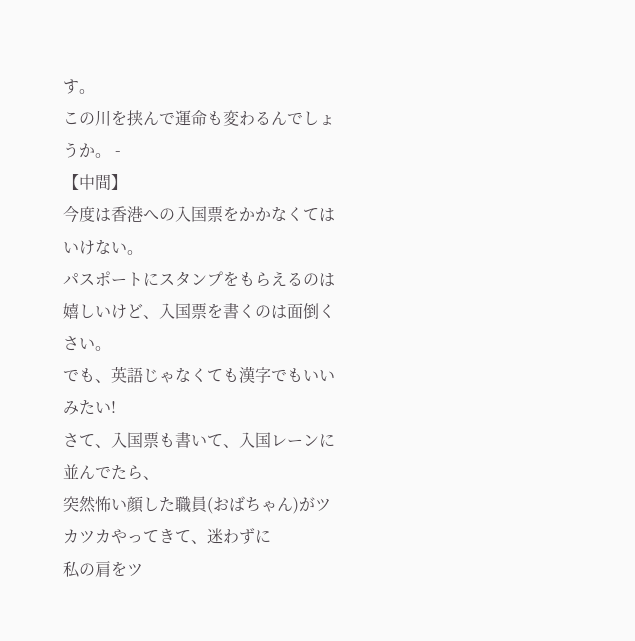す。
この川を挟んで運命も変わるんでしょうか。 -
【中間】
今度は香港への入国票をかかなくてはいけない。
パスポートにスタンプをもらえるのは嬉しいけど、入国票を書くのは面倒くさい。
でも、英語じゃなくても漢字でもいいみたい!
さて、入国票も書いて、入国レーンに並んでたら、
突然怖い顔した職員(おばちゃん)がツカツカやってきて、迷わずに
私の肩をツ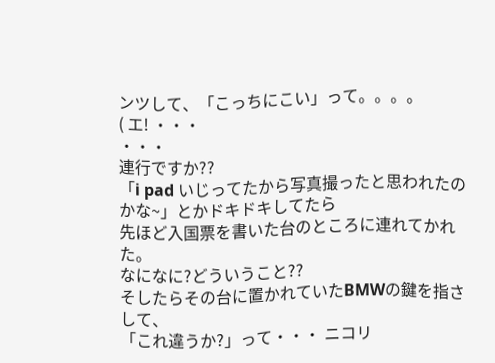ンツして、「こっちにこい」って。。。。
( エ! ・・・
・・・
連行ですか??
「i pad いじってたから写真撮ったと思われたのかな~」とかドキドキしてたら
先ほど入国票を書いた台のところに連れてかれた。
なになに?どういうこと??
そしたらその台に置かれていたBMWの鍵を指さして、
「これ違うか?」って・・・ ニコリ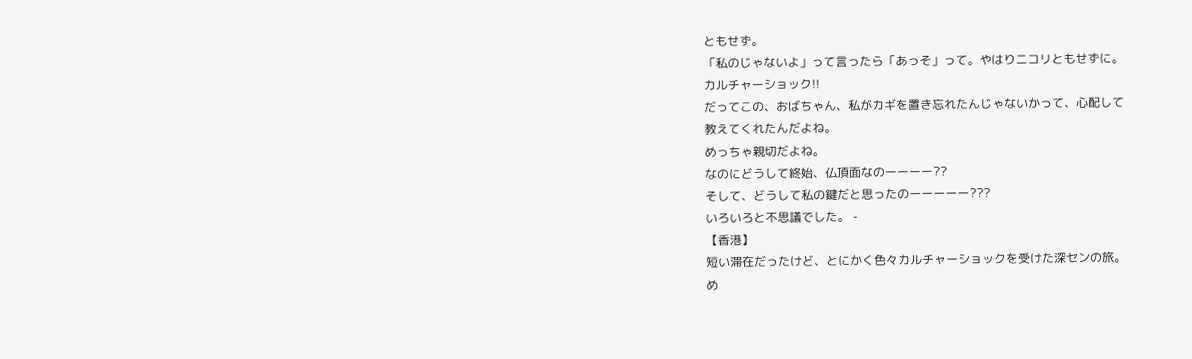ともせず。
「私のじゃないよ」って言ったら「あっそ」って。やはりニコリともせずに。
カルチャーショック!!
だってこの、おばちゃん、私がカギを置き忘れたんじゃないかって、心配して
教えてくれたんだよね。
めっちゃ親切だよね。
なのにどうして終始、仏頂面なのーーーー??
そして、どうして私の鍵だと思ったのーーーーー???
いろいろと不思議でした。 -
【香港】
短い滞在だったけど、とにかく色々カルチャーショックを受けた深センの旅。
め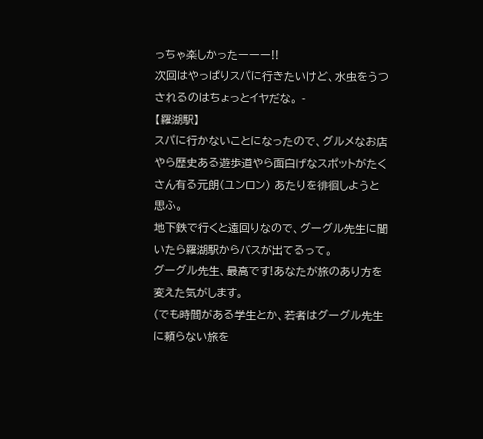っちゃ楽しかったーーー!!
次回はやっぱりスパに行きたいけど、水虫をうつされるのはちょっとイヤだな。 -
【羅湖駅】
スパに行かないことになったので、グルメなお店やら歴史ある遊歩道やら面白げなスポットがたくさん有る元朗(ユンロン) あたりを徘徊しようと思ふ。
地下鉄で行くと遠回りなので、グーグル先生に聞いたら羅湖駅からバスが出てるって。
グーグル先生、最高です!あなたが旅のあり方を変えた気がします。
(でも時間がある学生とか、若者はグーグル先生に頼らない旅を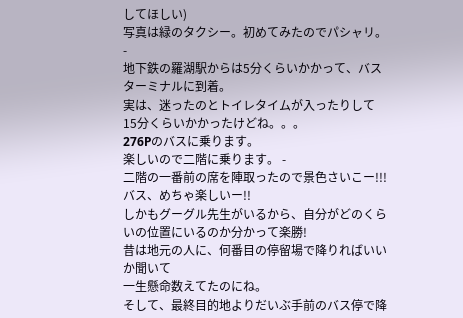してほしい)
写真は緑のタクシー。初めてみたのでパシャリ。 -
地下鉄の羅湖駅からは5分くらいかかって、バスターミナルに到着。
実は、迷ったのとトイレタイムが入ったりして
15分くらいかかったけどね。。。
276Pのバスに乗ります。
楽しいので二階に乗ります。 -
二階の一番前の席を陣取ったので景色さいこー!!!
バス、めちゃ楽しいー!!
しかもグーグル先生がいるから、自分がどのくらいの位置にいるのか分かって楽勝!
昔は地元の人に、何番目の停留場で降りればいいか聞いて
一生懸命数えてたのにね。
そして、最終目的地よりだいぶ手前のバス停で降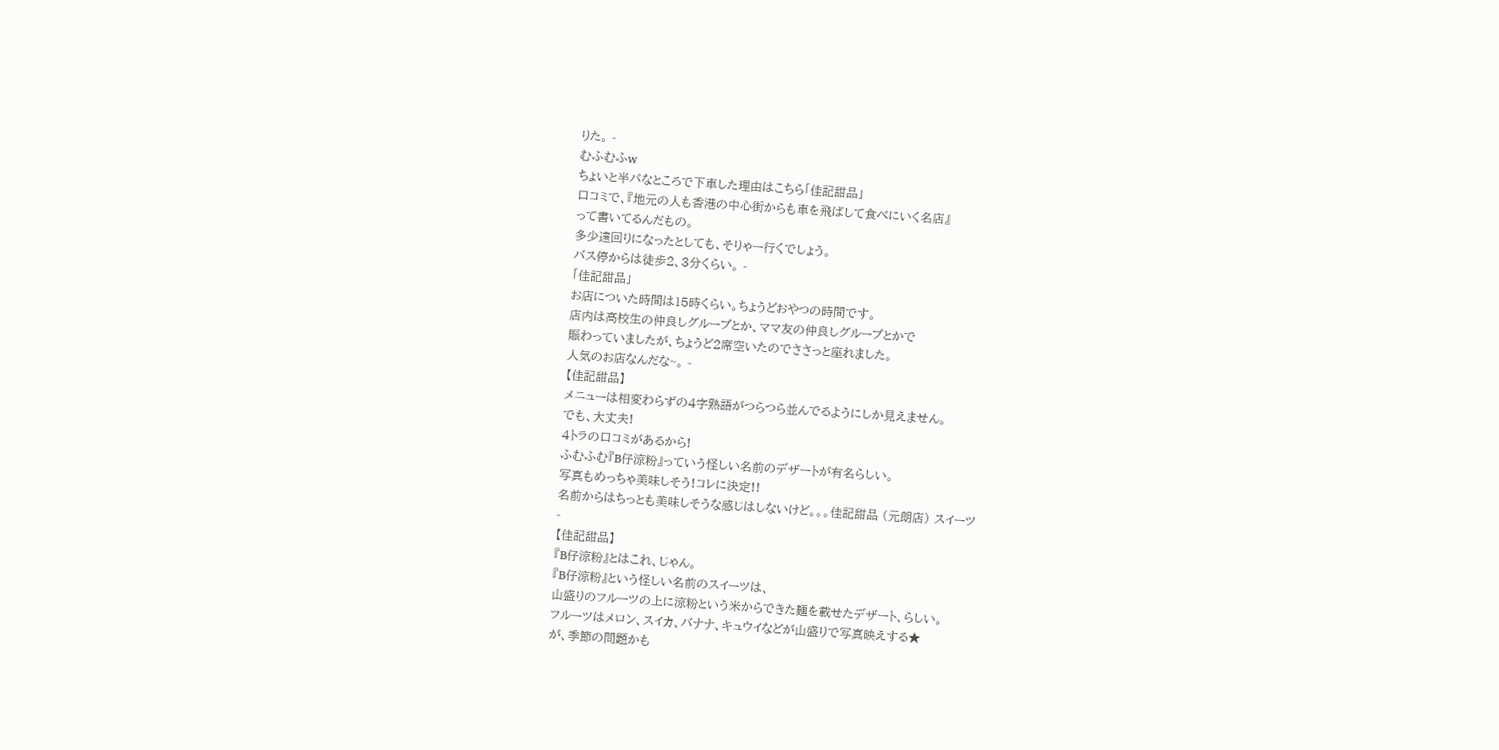りた。 -
むふむふw
ちょいと半パなところで下車した理由はこちら「佳記甜品」
口コミで、『地元の人も香港の中心街からも車を飛ばして食べにいく名店』
って書いてるんだもの。
多少遠回りになったとしても、そりゃー行くでしょう。
バス停からは徒歩2、3分くらい。 -
「佳記甜品」
お店についた時間は15時くらい。ちょうどおやつの時間です。
店内は高校生の仲良しグループとか、ママ友の仲良しグループとかで
賑わっていましたが、ちょうど2席空いたのでささっと座れました。
人気のお店なんだな~。 -
【佳記甜品】
メニューは相変わらずの4字熟語がつらつら並んでるようにしか見えません。
でも、大丈夫!
4トラの口コミがあるから!
ふむふむ『B仔涼粉』っていう怪しい名前のデザートが有名らしい。
写真もめっちゃ美味しそう!コレに決定!!
名前からはちっとも美味しそうな感じはしないけど。。。佳記甜品 (元朗店) スイーツ
-
【佳記甜品】
『B仔涼粉』とはこれ、じゃん。
『B仔涼粉』という怪しい名前のスイーツは、
山盛りのフルーツの上に涼粉という米からできた麺を載せたデザート、らしい。
フルーツはメロン、スイカ、バナナ、キュウイなどが山盛りで写真映えする★
が、季節の問題かも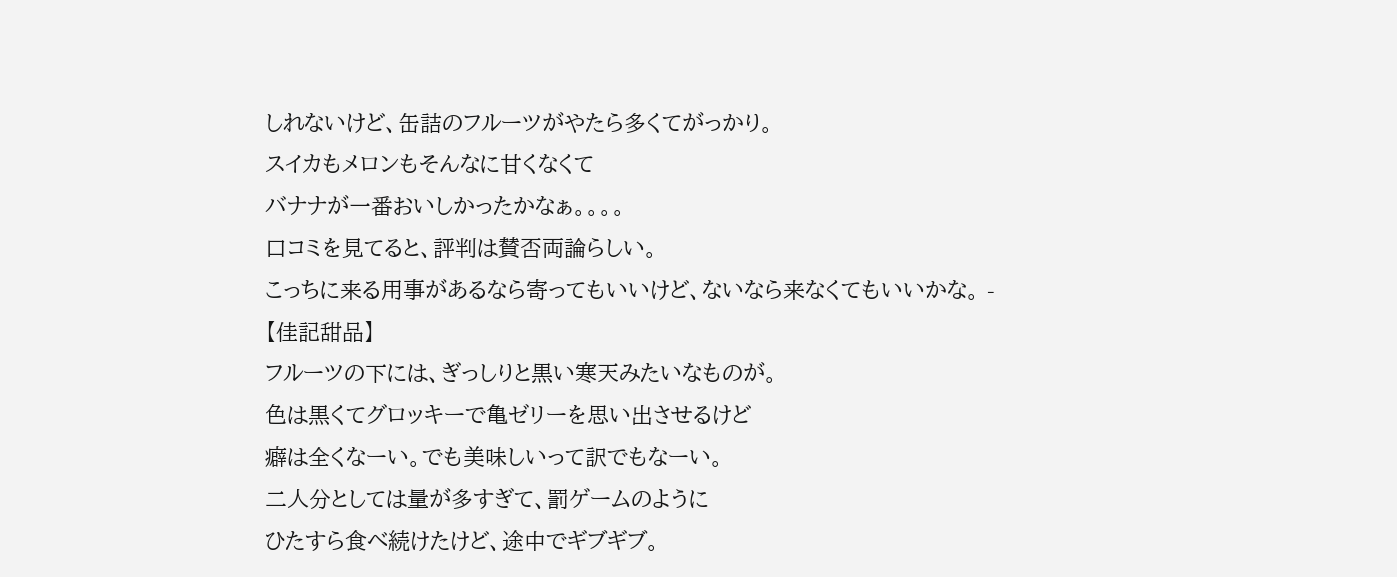しれないけど、缶詰のフルーツがやたら多くてがっかり。
スイカもメロンもそんなに甘くなくて
バナナが一番おいしかったかなぁ。。。。
口コミを見てると、評判は賛否両論らしい。
こっちに来る用事があるなら寄ってもいいけど、ないなら来なくてもいいかな。 -
【佳記甜品】
フルーツの下には、ぎっしりと黒い寒天みたいなものが。
色は黒くてグロッキーで亀ゼリーを思い出させるけど
癖は全くなーい。でも美味しいって訳でもなーい。
二人分としては量が多すぎて、罰ゲームのように
ひたすら食べ続けたけど、途中でギブギブ。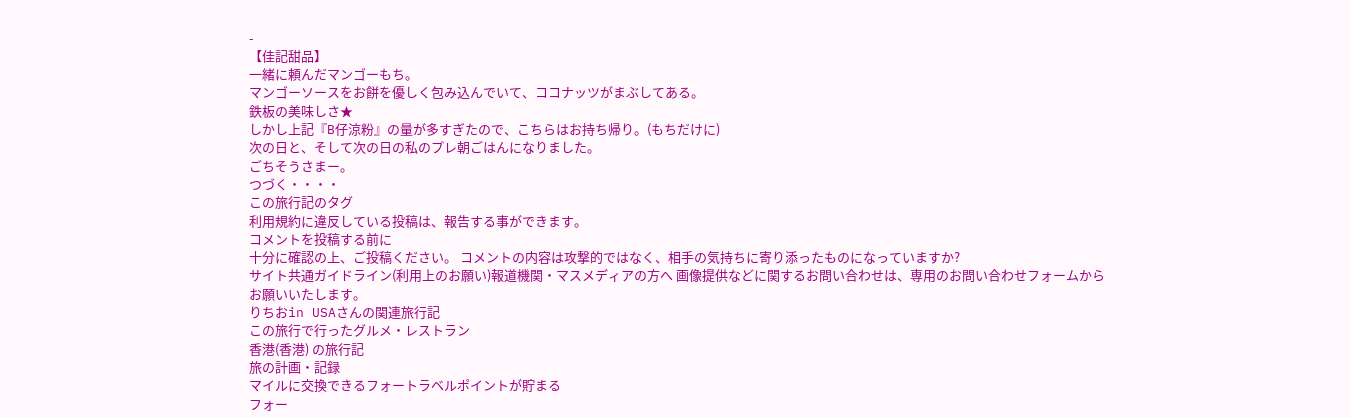-
【佳記甜品】
一緒に頼んだマンゴーもち。
マンゴーソースをお餅を優しく包み込んでいて、ココナッツがまぶしてある。
鉄板の美味しさ★
しかし上記『B仔涼粉』の量が多すぎたので、こちらはお持ち帰り。(もちだけに)
次の日と、そして次の日の私のプレ朝ごはんになりました。
ごちそうさまー。
つづく・・・・
この旅行記のタグ
利用規約に違反している投稿は、報告する事ができます。
コメントを投稿する前に
十分に確認の上、ご投稿ください。 コメントの内容は攻撃的ではなく、相手の気持ちに寄り添ったものになっていますか?
サイト共通ガイドライン(利用上のお願い)報道機関・マスメディアの方へ 画像提供などに関するお問い合わせは、専用のお問い合わせフォームからお願いいたします。
りちおin USAさんの関連旅行記
この旅行で行ったグルメ・レストラン
香港(香港) の旅行記
旅の計画・記録
マイルに交換できるフォートラベルポイントが貯まる
フォー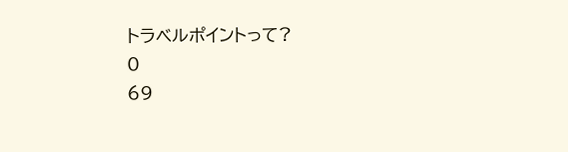トラベルポイントって?
0
69